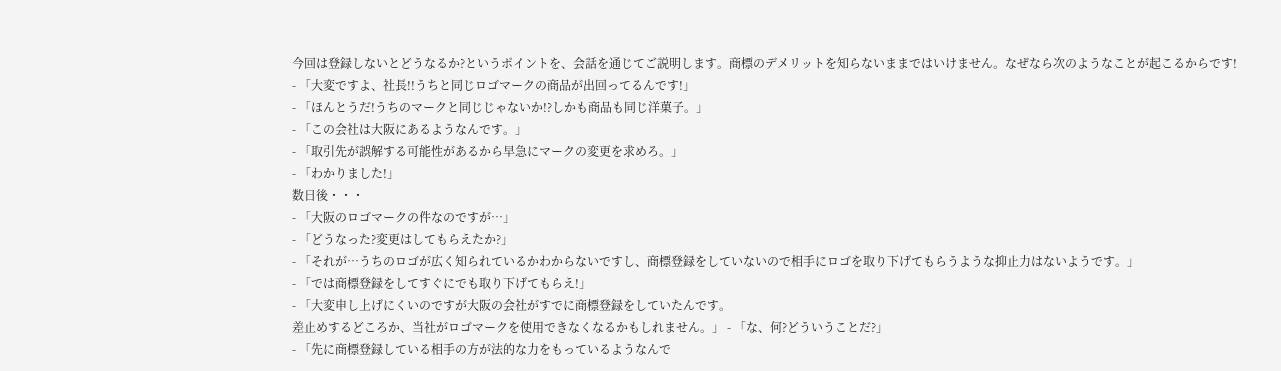今回は登録しないとどうなるか?というポイントを、会話を通じてご説明します。商標のデメリットを知らないままではいけません。なぜなら次のようなことが起こるからです!
- 「大変ですよ、社長!!うちと同じロゴマークの商品が出回ってるんです!」
- 「ほんとうだ!うちのマークと同じじゃないか!?しかも商品も同じ洋菓子。」
- 「この会社は大阪にあるようなんです。」
- 「取引先が誤解する可能性があるから早急にマークの変更を求めろ。」
- 「わかりました!」
数日後・・・
- 「大阪のロゴマークの件なのですが…」
- 「どうなった?変更はしてもらえたか?」
- 「それが…うちのロゴが広く知られているかわからないですし、商標登録をしていないので相手にロゴを取り下げてもらうような抑止力はないようです。」
- 「では商標登録をしてすぐにでも取り下げてもらえ!」
- 「大変申し上げにくいのですが大阪の会社がすでに商標登録をしていたんです。
差止めするどころか、当社がロゴマークを使用できなくなるかもしれません。」 - 「な、何?どういうことだ?」
- 「先に商標登録している相手の方が法的な力をもっているようなんで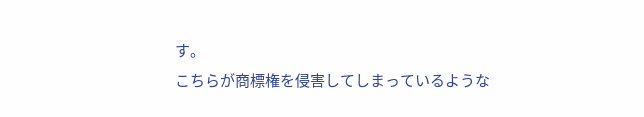す。
こちらが商標権を侵害してしまっているような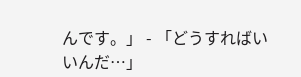んです。」 - 「どうすればいいんだ…」